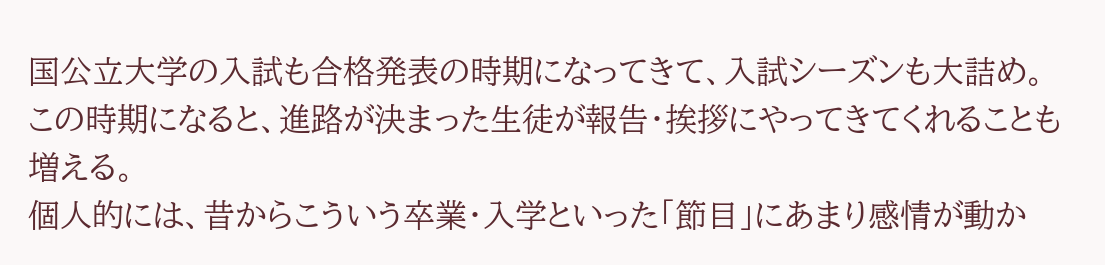国公立大学の入試も合格発表の時期になってきて、入試シーズンも大詰め。
この時期になると、進路が決まった生徒が報告・挨拶にやってきてくれることも増える。
個人的には、昔からこういう卒業・入学といった「節目」にあまり感情が動か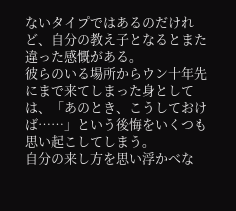ないタイプではあるのだけれど、自分の教え子となるとまた違った感慨がある。
彼らのいる場所からウン十年先にまで来てしまった身としては、「あのとき、こうしておけば……」という後悔をいくつも思い起こしてしまう。
自分の来し方を思い浮かべな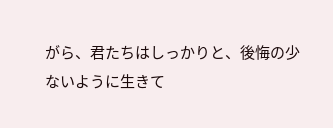がら、君たちはしっかりと、後悔の少ないように生きて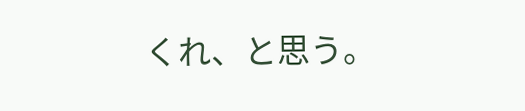くれ、と思う。